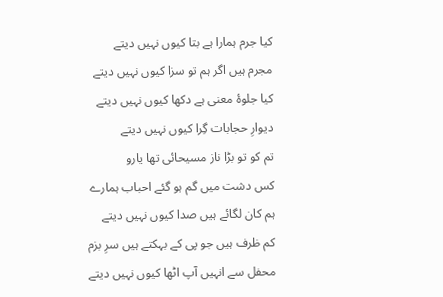کیا جرم ہمارا ہے بتا کیوں نہیں دیتے
مجرم ہیں اگر ہم تو سزا کیوں نہیں دیتے
کیا جلوۂ معنی ہے دکھا کیوں نہیں دیتے
دیوارِ حجابات گِرا کیوں نہیں دیتے
تم کو تو بڑا ناز مسیحائی تھا یارو
کس دشت میں گم ہو گئے احباب ہمارے
ہم کان لگائے ہیں صدا کیوں نہیں دیتے
کم ظرف ہیں جو پی کے بہکتے ہیں سرِ بزم
محفل سے انہیں آپ اٹھا کیوں نہیں دیتے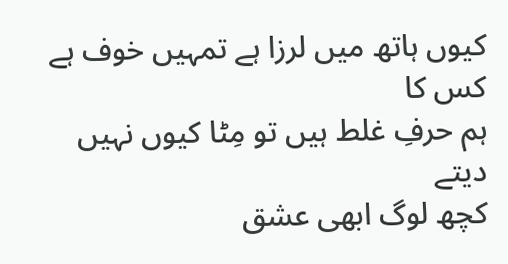کیوں ہاتھ میں لرزا ہے تمہیں خوف ہے کس کا
ہم حرفِ غلط ہیں تو مِٹا کیوں نہیں دیتے
کچھ لوگ ابھی عشق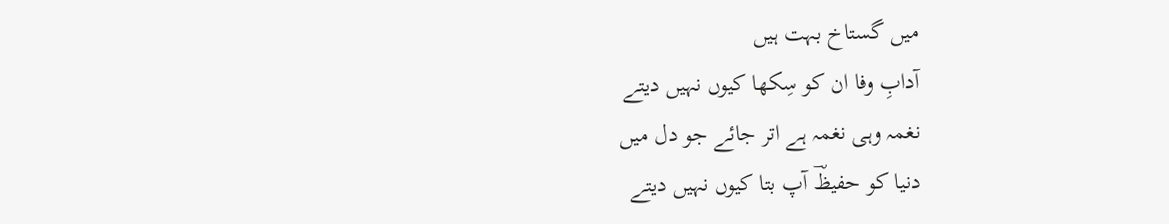میں گستاخ بہت ہیں
آدابِ وفا ان کو سِکھا کیوں نہیں دیتے
نغمہ وہی نغمہ ہے اتر جائے جو دل میں
دنیا کو حفیظؔ آپ بتا کیوں نہیں دیتے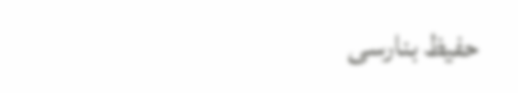حفیظ بنارسی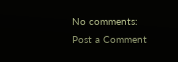No comments:
Post a Comment